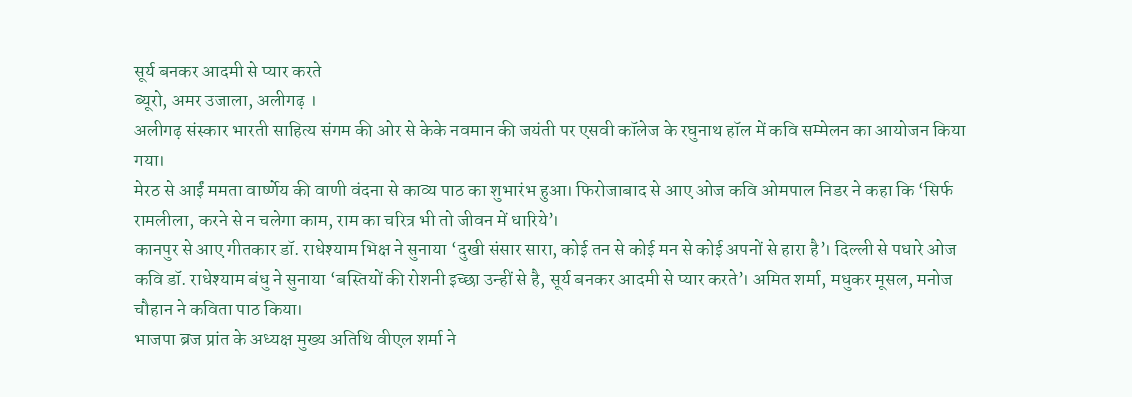सूर्य बनकर आदमी से प्यार करते
ब्यूरो, अमर उजाला, अलीगढ़ ।
अलीगढ़ संस्कार भारती साहित्य संगम की ओर से केके नवमान की जयंती पर एसवी कॉलेज के रघुनाथ हॉल में कवि सम्मेलन का आयोजन किया गया।
मेरठ से आईं ममता वार्ष्णेय की वाणी वंदना से काव्य पाठ का शुभारंभ हुआ। फिरोजाबाद से आए ओज कवि ओमपाल निडर ने कहा कि ‘सिर्फ रामलीला, करने से न चलेगा काम, राम का चरित्र भी तो जीवन में धारिये’।
कानपुर से आए गीतकार डॉ. राधेश्याम भिक्ष ने सुनाया ‘दुखी संसार सारा, कोई तन से कोई मन से कोई अपनों से हारा है’। दिल्ली से पधारे ओज कवि डॉ. राधेश्याम बंधु ने सुनाया ‘बस्तियों की रोशनी इच्छा उन्हीं से है, सूर्य बनकर आदमी से प्यार करते’। अमित शर्मा, मधुकर मूसल, मनोज चौहान ने कविता पाठ किया।
भाजपा ब्रज प्रांत के अध्यक्ष मुख्य अतिथि वीएल शर्मा ने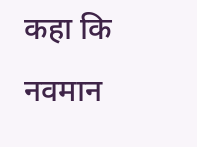कहा कि नवमान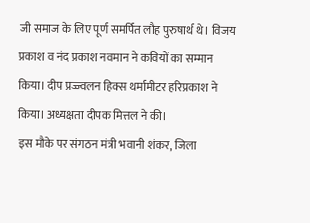जी समाज के लिए पूर्ण समर्पित लौह पुरुषार्थ थे। विजय प्रकाश व नंद प्रकाश नवमान ने कवियों का सम्मान किया। दीप प्रज्ज्वलन हिक्स थर्मामीटर हरिप्रकाश ने किया। अध्यक्षता दीपक मित्तल ने की।
इस मौके पर संगठन मंत्री भवानी शंकर, जिला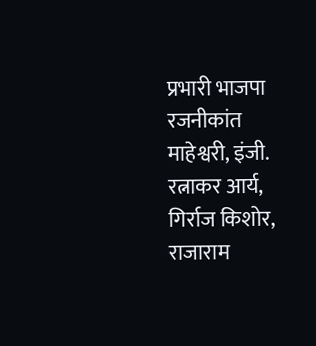प्रभारी भाजपा रजनीकांत माहेश्वरी, इंजी. रत्नाकर आर्य, गिर्राज किशोर, राजाराम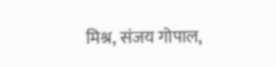मिश्र, संजय गोपाल,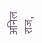अनिल राज,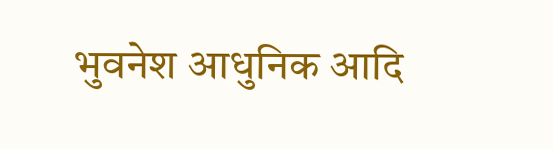भुवनेश आधुनिक आदि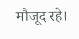मौजूद रहे।